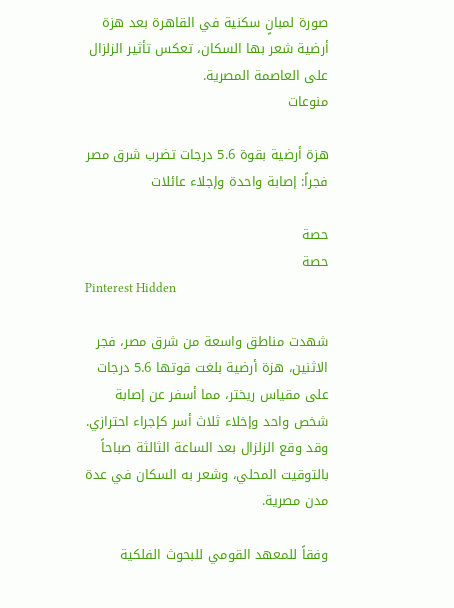صورة لمبانٍ سكنية في القاهرة بعد هزة أرضية شعر بها السكان، تعكس تأثير الزلزال على العاصمة المصرية.
منوعات

هزة أرضية بقوة 5.6 درجات تضرب شرق مصر فجراً: إصابة واحدة وإجلاء عائلات

حصة
حصة
Pinterest Hidden

شهدت مناطق واسعة من شرق مصر، فجر الاثنين، هزة أرضية بلغت قوتها 5.6 درجات على مقياس ريختر، مما أسفر عن إصابة شخص واحد وإخلاء ثلاث أسر كإجراء احترازي. وقد وقع الزلزال بعد الساعة الثالثة صباحاً بالتوقيت المحلي، وشعر به السكان في عدة مدن مصرية.

وفقاً للمعهد القومي للبحوث الفلكية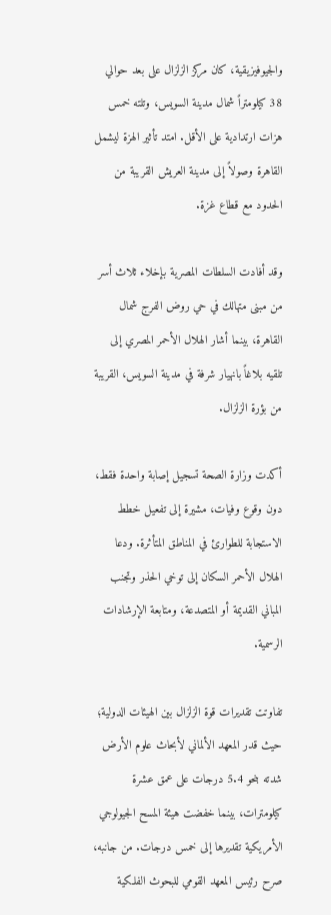والجيوفيزيقية، كان مركز الزلزال على بعد حوالي 38 كيلومتراً شمال مدينة السويس، وتلته خمس هزات ارتدادية على الأقل. امتد تأثير الهزة ليشمل القاهرة وصولاً إلى مدينة العريش القريبة من الحدود مع قطاع غزة.

وقد أفادت السلطات المصرية بإخلاء ثلاث أسر من مبنى متهالك في حي روض الفرج شمال القاهرة، بينما أشار الهلال الأحمر المصري إلى تلقيه بلاغاً بانهيار شرفة في مدينة السويس، القريبة من بؤرة الزلزال.

أكدت وزارة الصحة تسجيل إصابة واحدة فقط، دون وقوع وفيات، مشيرة إلى تفعيل خطط الاستجابة للطوارئ في المناطق المتأثرة. ودعا الهلال الأحمر السكان إلى توخي الحذر وتجنب المباني القديمة أو المتصدعة، ومتابعة الإرشادات الرسمية.

تفاوتت تقديرات قوة الزلزال بين الهيئات الدولية؛ حيث قدر المعهد الألماني لأبحاث علوم الأرض شدته بنحو 5.4 درجات على عمق عشرة كيلومترات، بينما خفضت هيئة المسح الجيولوجي الأمريكية تقديرها إلى خمس درجات. من جانبه، صرح رئيس المعهد القومي للبحوث الفلكية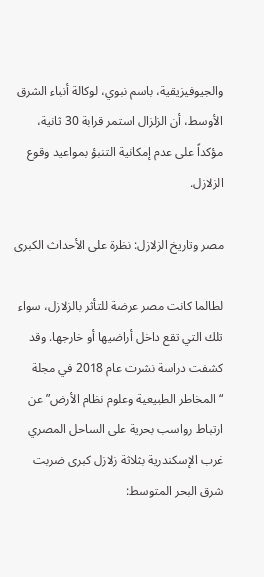والجيوفيزيقية، باسم نبوي، لوكالة أنباء الشرق الأوسط، أن الزلزال استمر قرابة 30 ثانية، مؤكداً على عدم إمكانية التنبؤ بمواعيد وقوع الزلازل.

مصر وتاريخ الزلازل: نظرة على الأحداث الكبرى

لطالما كانت مصر عرضة للتأثر بالزلازل، سواء تلك التي تقع داخل أراضيها أو خارجها. وقد كشفت دراسة نشرت عام 2018 في مجلة “المخاطر الطبيعية وعلوم نظام الأرض” عن ارتباط رواسب بحرية على الساحل المصري غرب الإسكندرية بثلاثة زلازل كبرى ضربت شرق البحر المتوسط: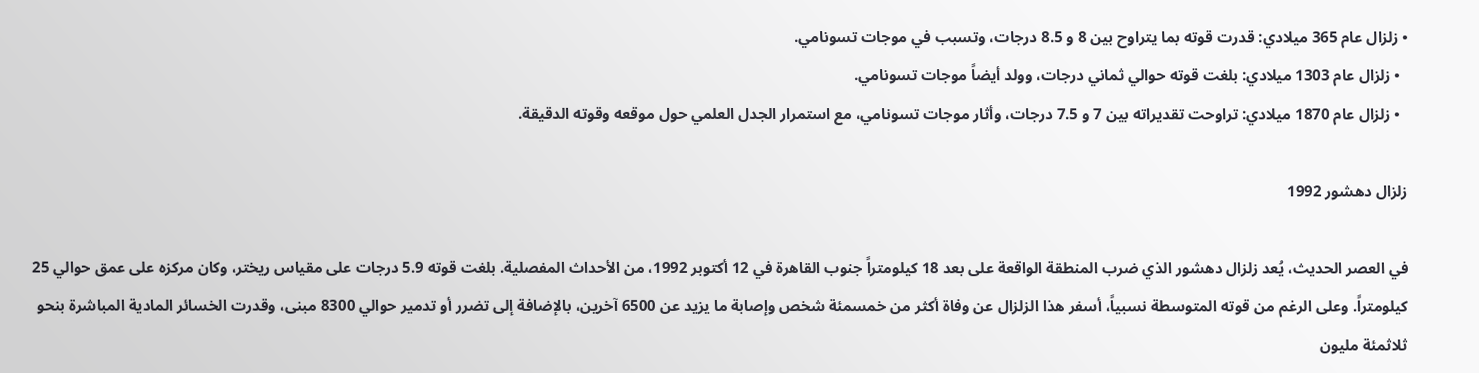• زلزال عام 365 ميلادي: قدرت قوته بما يتراوح بين 8 و 8.5 درجات، وتسبب في موجات تسونامي.
  • زلزال عام 1303 ميلادي: بلغت قوته حوالي ثماني درجات، وولد أيضاً موجات تسونامي.
  • زلزال عام 1870 ميلادي: تراوحت تقديراته بين 7 و 7.5 درجات، وأثار موجات تسونامي، مع استمرار الجدل العلمي حول موقعه وقوته الدقيقة.

زلزال دهشور 1992

في العصر الحديث، يُعد زلزال دهشور الذي ضرب المنطقة الواقعة على بعد 18 كيلومتراً جنوب القاهرة في 12 أكتوبر 1992، من الأحداث المفصلية. بلغت قوته 5.9 درجات على مقياس ريختر، وكان مركزه على عمق حوالي 25 كيلومتراً. وعلى الرغم من قوته المتوسطة نسبياً، أسفر هذا الزلزال عن وفاة أكثر من خمسمئة شخص وإصابة ما يزيد عن 6500 آخرين، بالإضافة إلى تضرر أو تدمير حوالي 8300 مبنى، وقدرت الخسائر المادية المباشرة بنحو ثلاثمئة مليون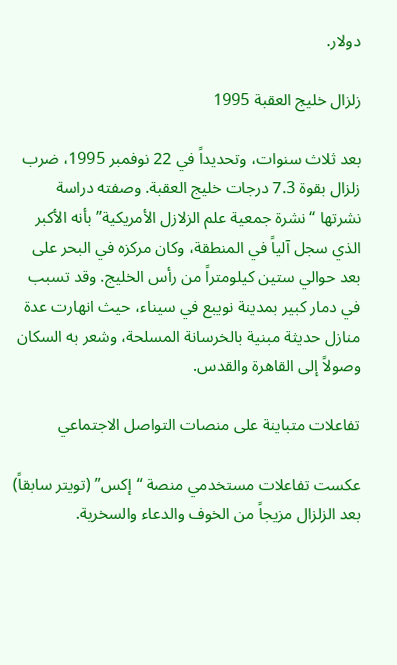دولار.

زلزال خليج العقبة 1995

بعد ثلاث سنوات، وتحديداً في 22 نوفمبر 1995، ضرب زلزال بقوة 7.3 درجات خليج العقبة. وصفته دراسة نشرتها “نشرة جمعية علم الزلازل الأمريكية” بأنه الأكبر الذي سجل آلياً في المنطقة، وكان مركزه في البحر على بعد حوالي ستين كيلومتراً من رأس الخليج. وقد تسبب في دمار كبير بمدينة نويبع في سيناء، حيث انهارت عدة منازل حديثة مبنية بالخرسانة المسلحة، وشعر به السكان وصولاً إلى القاهرة والقدس.

تفاعلات متباينة على منصات التواصل الاجتماعي

عكست تفاعلات مستخدمي منصة “إكس” (تويتر سابقاً) بعد الزلزال مزيجاً من الخوف والدعاء والسخرية.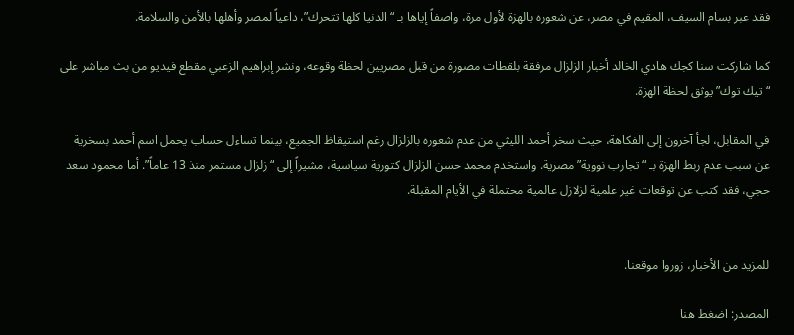فقد عبر بسام السيف، المقيم في مصر، عن شعوره بالهزة لأول مرة، واصفاً إياها بـ “الدنيا كلها تتحرك”، داعياً لمصر وأهلها بالأمن والسلامة.

كما شاركت سنا كجك هادي الخالد أخبار الزلزال مرفقة بلقطات مصورة من قبل مصريين لحظة وقوعه، ونشر إبراهيم الزعبي مقطع فيديو من بث مباشر على “تيك توك” يوثق لحظة الهزة.

في المقابل، لجأ آخرون إلى الفكاهة، حيث سخر أحمد الليثي من عدم شعوره بالزلزال رغم استيقاظ الجميع، بينما تساءل حساب يحمل اسم أحمد بسخرية عن سبب عدم ربط الهزة بـ “تجارب نووية” مصرية. واستخدم محمد حسن الزلزال كتورية سياسية، مشيراً إلى “زلزال مستمر منذ 13 عاماً”. أما محمود سعد حجي، فقد كتب عن توقعات غير علمية لزلازل عالمية محتملة في الأيام المقبلة.


للمزيد من الأخبار، زوروا موقعنا.

المصدر: اضغط هنا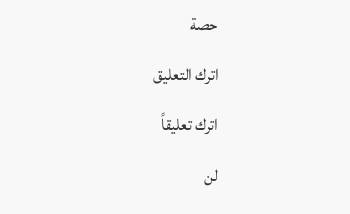حصة

اترك التعليق

اترك تعليقاً

لن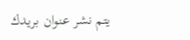يتم نشر عنوان بريدك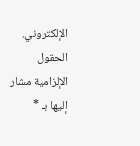الإلكتروني. الحقول الإلزامية مشار إليها بـ *